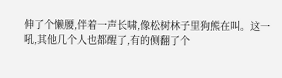伸了个懒腰,伴着一声长啸,像松树林子里狗熊在叫。这一吼,其他几个人也都醒了,有的侧翻了个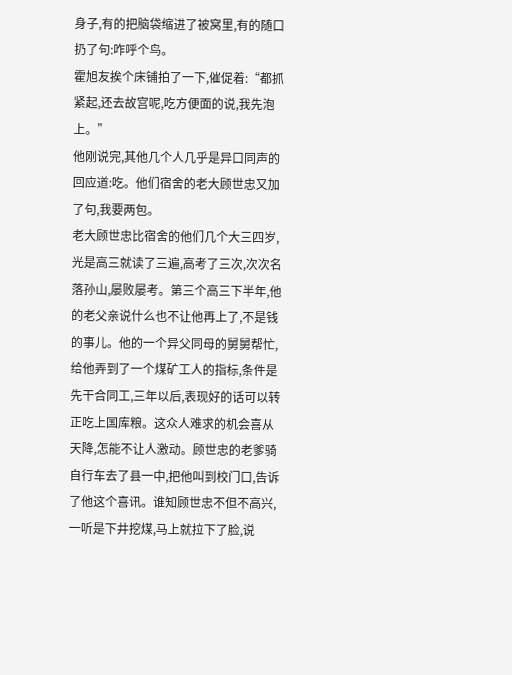身子,有的把脑袋缩进了被窝里,有的随口扔了句:咋呼个鸟。
霍旭友挨个床铺拍了一下,催促着:“都抓紧起,还去故宫呢,吃方便面的说,我先泡上。”
他刚说完,其他几个人几乎是异口同声的回应道:吃。他们宿舍的老大顾世忠又加了句,我要两包。
老大顾世忠比宿舍的他们几个大三四岁,光是高三就读了三遍,高考了三次,次次名落孙山,屡败屡考。第三个高三下半年,他的老父亲说什么也不让他再上了,不是钱的事儿。他的一个异父同母的舅舅帮忙,给他弄到了一个煤矿工人的指标,条件是先干合同工,三年以后,表现好的话可以转正吃上国库粮。这众人难求的机会喜从天降,怎能不让人激动。顾世忠的老爹骑自行车去了县一中,把他叫到校门口,告诉了他这个喜讯。谁知顾世忠不但不高兴,一听是下井挖煤,马上就拉下了脸,说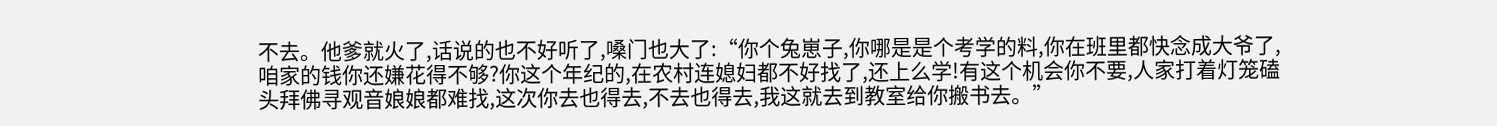不去。他爹就火了,话说的也不好听了,嗓门也大了:“你个兔崽子,你哪是是个考学的料,你在班里都快念成大爷了,咱家的钱你还嫌花得不够?你这个年纪的,在农村连媳妇都不好找了,还上么学!有这个机会你不要,人家打着灯笼磕头拜佛寻观音娘娘都难找,这次你去也得去,不去也得去,我这就去到教室给你搬书去。”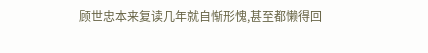顾世忠本来复读几年就自惭形愧,甚至都懒得回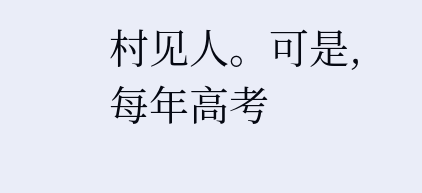村见人。可是,每年高考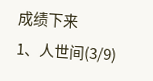成绩下来
1、人世间(3/9)